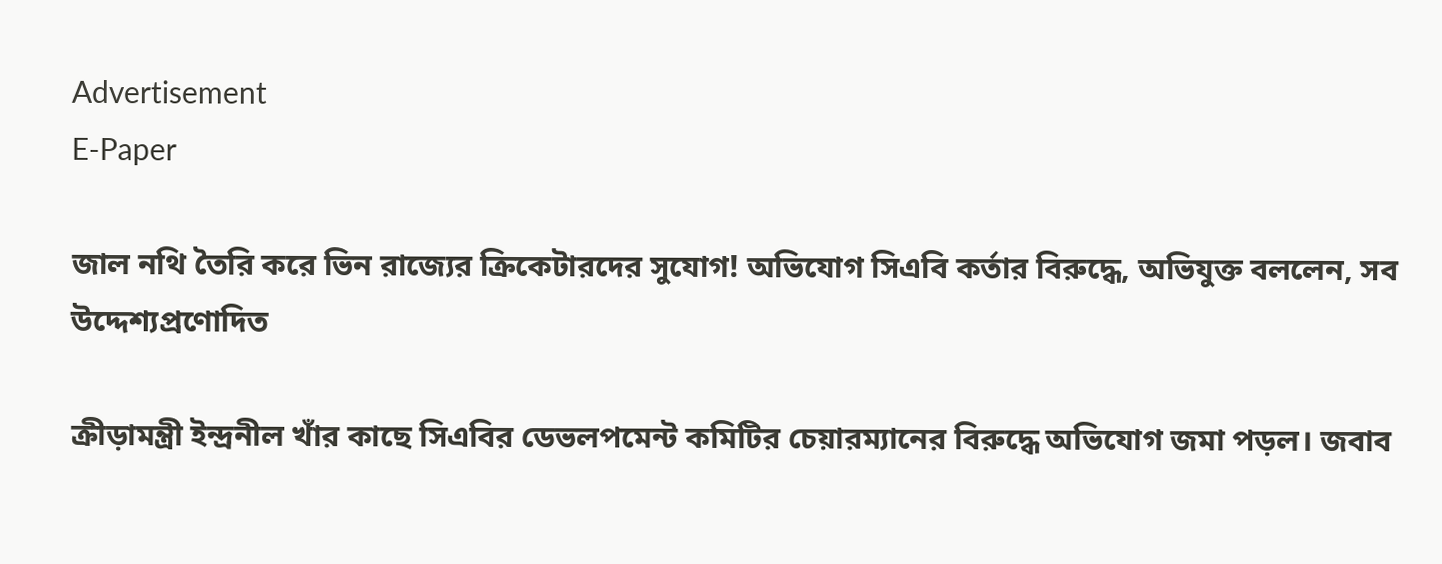Advertisement
E-Paper

জাল নথি তৈরি করে ভিন রাজ্যের ক্রিকেটারদের সুযোগ! অভিযোগ সিএবি কর্তার বিরুদ্ধে, অভিযুক্ত বললেন, সব উদ্দেশ্যপ্রণোদিত

ক্রীড়ামন্ত্রী ইন্দ্রনীল খাঁর কাছে সিএবির ডেভলপমেন্ট কমিটির চেয়ারম্যানের বিরুদ্ধে অভিযোগ জমা পড়ল। জবাব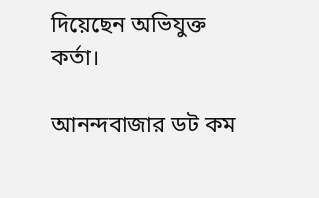দিয়েছেন অভিযুক্ত কর্তা।

আনন্দবাজার ডট কম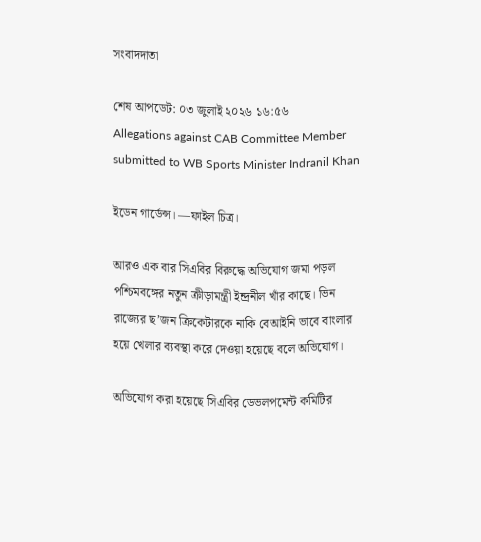সংবাদদাতা

শেষ আপডেট: ০৩ জুলাই ২০২৬ ১৬:৫৬
Allegations against CAB Committee Member submitted to WB Sports Minister Indranil Khan

ইডেন গার্ডেন্স। —ফাইল চিত্র।

আরও এক বার সিএবির বিরুদ্ধে অভিযোগ জমা পড়ল পশ্চিমবঙ্গের নতুন ক্রীড়ামন্ত্রী ইন্দ্রনীল খাঁর কাছে। ভিন রাজ্যের ছ’জন ক্রিকেটারকে নাকি বেআইনি ভাবে বাংলার হয়ে খেলার ব্যবস্থা করে দেওয়া হয়েছে বলে অভিযোগ।

অভিযোগ করা হয়েছে সিএবির ডেভলপমেন্ট কমিটির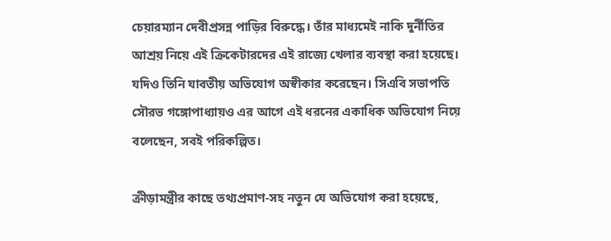চেয়ারম্যান দেবীপ্রসন্ন পাড়ির বিরুদ্ধে। তাঁর মাধ্যমেই নাকি দুর্নীতির আশ্রয় নিয়ে এই ক্রিকেটারদের এই রাজ্যে খেলার ব্যবস্থা করা হয়েছে। যদিও তিনি যাবতীয় অভিযোগ অস্বীকার করেছেন। সিএবি সভাপতি সৌরভ গঙ্গোপাধ্যায়ও এর আগে এই ধরনের একাধিক অভিযোগ নিয়ে বলেছেন, সবই পরিকল্পিত।

ক্রীড়ামন্ত্রীর কাছে তথ্যপ্রমাণ-সহ নতুন যে অভিযোগ করা হয়েছে,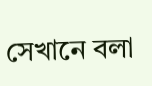সেখানে বলা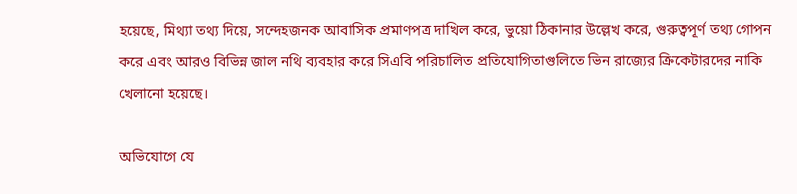হয়েছে, মিথ্যা তথ্য দিয়ে, সন্দেহজনক আবাসিক প্রমাণপত্র দাখিল করে, ভুয়ো ঠিকানার উল্লেখ করে, গুরুত্বপূর্ণ তথ্য গোপন করে এবং আরও বিভিন্ন জাল নথি ব্যবহার করে সিএবি পরিচালিত প্রতিযোগিতাগুলিতে ভিন রাজ্যের ক্রিকেটারদের নাকি খেলানো হয়েছে।

অভিযোগে যে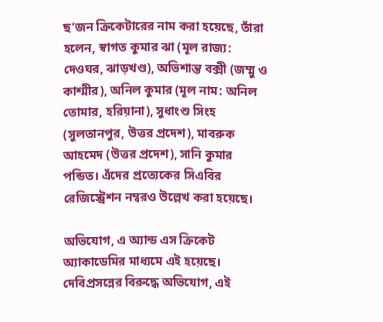ছ’জন ক্রিকেটারের নাম করা হয়েছে, তাঁরা হলেন, স্বাগত কুমার ঝা (মূল রাজ্য: দেওঘর, ঝাড়খণ্ড), অভিশান্ত বক্সী (জম্মু ও কাশ্মীর), অনিল কুমার (মূল নাম: অনিল তোমার, হরিয়ানা), সুধাংশু সিংহ (সুলতানপুর, উত্তর প্রদেশ), মাবরুক আহমেদ (উত্তর প্রদেশ), সানি কুমার পন্ডিত। এঁদের প্রত্যেকের সিএবির রেজিস্ট্রেশন নম্বরও উল্লেখ করা হয়েছে।

অভিযোগ, এ অ্যান্ড এস ক্রিকেট অ্যাকাডেমির মাধ্যমে এই হয়েছে। দেবিপ্রসন্নের বিরুদ্ধে অভিযোগ, এই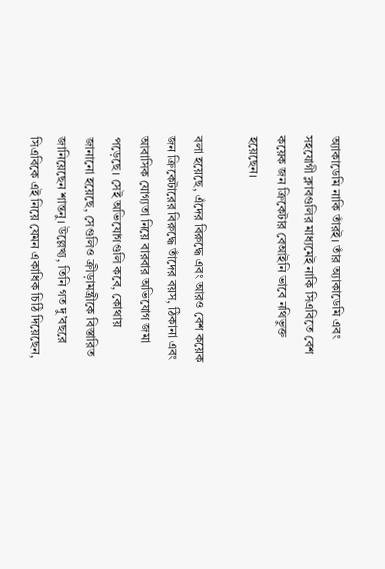অ্যাকাডেমি নাকি তাঁরই। তাঁর অ্যাকাডেমি এবং সহযোগী ক্লাবগুলির মাধ্যমেই নাকি সিএবিতে বেশ কয়েক জন ক্রিকেটার বেআইনি ভাবে নথিভুক্ত হয়েছেন।

বলা হয়েছে, এঁদের বিরুদ্ধে এবং আরও বেশ কয়েক জন ক্রিকেটারের বিরুদ্ধে তাঁদের বয়স, ঠিকানা এবং আবাসিক যোগ্যতা নিয়ে বারবার অভিযোগ জমা পড়েছে। সেই অভিযোগগুলি কবে, কোথায় জানানো হয়েছে, সেগুলিও ক্রীড়ামন্ত্রীকে বিস্তারিত জানিয়েছেন শান্তনু। উল্লেখ্য, তিনি গত দু’বছরে সিএবিকে এই নিয়ে যেমন একাধিক চিঠি দিয়েছেন,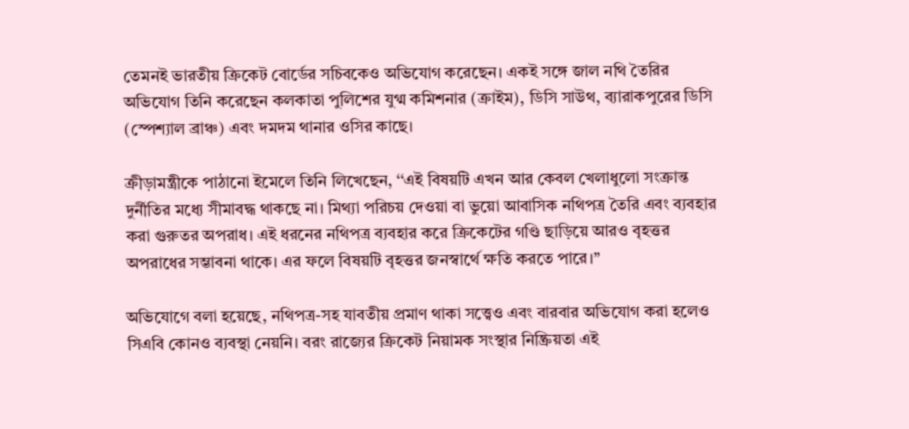তেমনই ভারতীয় ক্রিকেট বোর্ডের সচিবকেও অভিযোগ করেছেন। একই সঙ্গে জাল নথি তৈরির অভিযোগ তিনি করেছেন কলকাতা পুলিশের যুগ্ম কমিশনার (ক্রাইম), ডিসি সাউথ, ব্যারাকপুরের ডিসি (স্পেশ্যাল ব্রাঞ্চ) এবং দমদম থানার ওসির কাছে।

ক্রীড়ামন্ত্রীকে পাঠানো ইমেলে তিনি লিখেছেন, ‘‘এই বিষয়টি এখন আর কেবল খেলাধুলো সংক্রান্ত দুর্নীতির মধ্যে সীমাবদ্ধ থাকছে না। মিথ্যা পরিচয় দেওয়া বা ভুয়ো আবাসিক নথিপত্র তৈরি এবং ব্যবহার করা গুরুতর অপরাধ। এই ধরনের নথিপত্র ব্যবহার করে ক্রিকেটের গণ্ডি ছাড়িয়ে আরও বৃহত্তর অপরাধের সম্ভাবনা থাকে। এর ফলে বিষয়টি বৃহত্তর জনস্বার্থে ক্ষতি করতে পারে।’’

অভিযোগে বলা হয়েছে, নথিপত্র-সহ যাবতীয় প্রমাণ থাকা সত্ত্বেও এবং বারবার অভিযোগ করা হলেও সিএবি কোনও ব্যবস্থা নেয়নি। বরং রাজ্যের ক্রিকেট নিয়ামক সংস্থার নিষ্ক্রিয়তা এই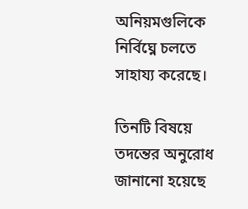অনিয়মগুলিকে নির্বিঘ্নে চলতে সাহায্য করেছে।

তিনটি বিষয়ে তদন্তের অনুরোধ জানানো হয়েছে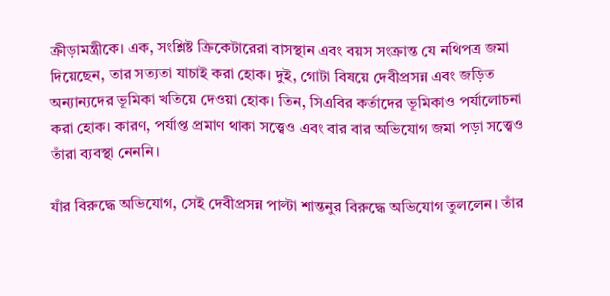ক্রীড়ামন্ত্রীকে। এক, সংশ্লিষ্ট ক্রিকেটারেরা বাসস্থান এবং বয়স সংক্রান্ত যে নথিপত্র জমা দিয়েছেন, তার সত্যতা যাচাই করা হোক। দুই, গোটা বিষয়ে দেবীপ্রসন্ন এবং জড়িত অন্যান্যদের ভূমিকা খতিয়ে দেওয়া হোক। তিন, সিএবির কর্তাদের ভূমিকাও পর্যালোচনা করা হোক। কারণ, পর্যাপ্ত প্রমাণ থাকা সত্ত্বেও এবং বার বার অভিযোগ জমা পড়া সত্ত্বেও তাঁরা ব্যবস্থা নেননি।

যাঁর বিরুদ্ধে অভিযোগ, সেই দেবীপ্রসন্ন পাল্টা শান্তনুর বিরুদ্ধে অভিযোগ তুললেন। তাঁর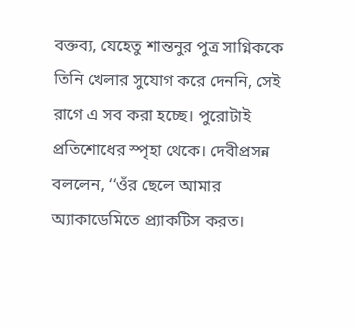বক্তব্য, যেহেতু শান্তনুর পুত্র সাগ্নিককে তিনি খেলার সুযোগ করে দেননি, সেই রাগে এ সব করা হচ্ছে। পুরোটাই প্রতিশোধের স্পৃহা থেকে। দেবীপ্রসন্ন বললেন, ‘‘ওঁর ছেলে আমার অ্যাকাডেমিতে প্র্যাকটিস করত।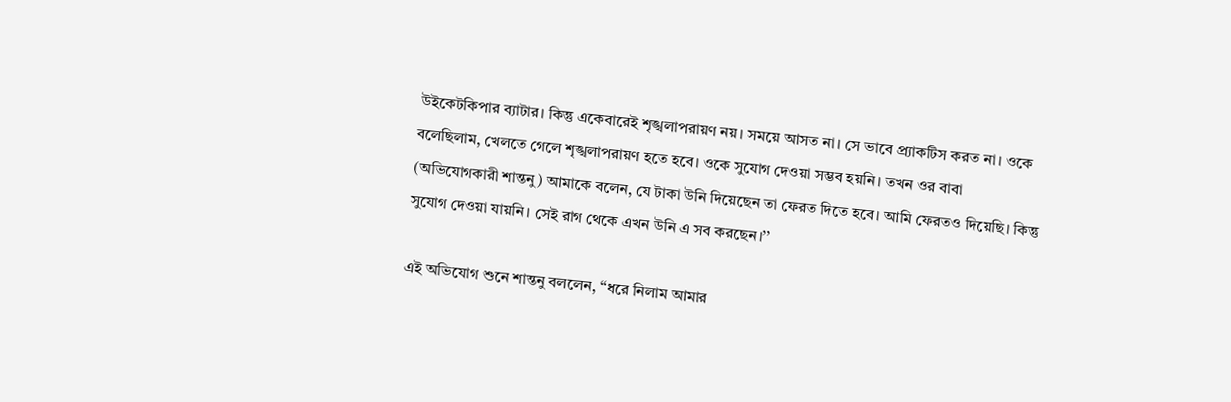উইকেটকিপার ব্যাটার। কিন্তু একেবারেই শৃঙ্খলাপরায়ণ নয়। সময়ে আসত না। সে ভাবে প্র্যাকটিস করত না। ওকে বলেছিলাম, খেলতে গেলে শৃঙ্খলাপরায়ণ হতে হবে। ওকে সুযোগ দেওয়া সম্ভব হয়নি। তখন ওর বাবা (অভিযোগকারী শান্তনু) আমাকে বলেন, যে টাকা উনি দিয়েছেন তা ফেরত দিতে হবে। আমি ফেরতও দিয়েছি। কিন্তু সুযোগ দেওয়া যায়নি। সেই রাগ থেকে এখন উনি এ সব করছেন।’’

এই অভিযোগ শুনে শান্তনু বললেন, ‘‘ধরে নিলাম আমার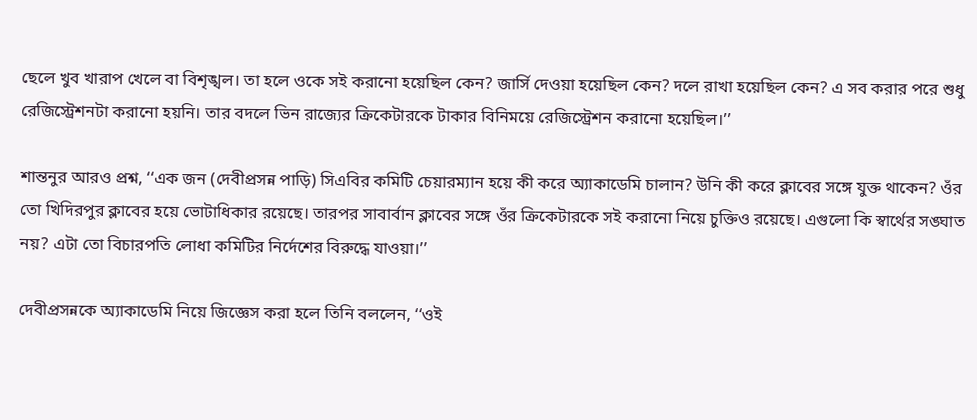ছেলে খুব খারাপ খেলে বা বিশৃঙ্খল। তা হলে ওকে সই করানো হয়েছিল কেন? জার্সি দেওয়া হয়েছিল কেন? দলে রাখা হয়েছিল কেন? এ সব করার পরে শুধু রেজিস্ট্রেশনটা করানো হয়নি। তার বদলে ভিন রাজ্যের ক্রিকেটারকে টাকার বিনিময়ে রেজিস্ট্রেশন করানো হয়েছিল।’’

শান্তনুর আরও প্রশ্ন, ‘‘এক জন (দেবীপ্রসন্ন পাড়ি) সিএবির কমিটি চেয়ারম্যান হয়ে কী করে অ্যাকাডেমি চালান? উনি কী করে ক্লাবের সঙ্গে যুক্ত থাকেন? ওঁর তো খিদিরপুর ক্লাবের হয়ে ভোটাধিকার রয়েছে। তারপর সাবার্বান ক্লাবের সঙ্গে ওঁর ক্রিকেটারকে সই করানো নিয়ে চুক্তিও রয়েছে। এগুলো কি স্বার্থের সঙ্ঘাত নয়? এটা তো বিচারপতি লোধা কমিটির নির্দেশের বিরুদ্ধে যাওয়া।’’

দেবীপ্রসন্নকে অ্যাকাডেমি নিয়ে জিজ্ঞেস করা হলে তিনি বললেন, ‘‘ওই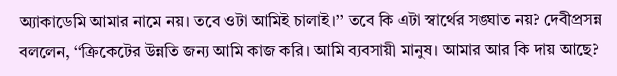অ্যাকাডেমি আমার নামে নয়। তবে ওটা আমিই চালাই।’’ তবে কি এটা স্বার্থের সঙ্ঘাত নয়? দেবীপ্রসন্ন বললেন, ‘‘ক্রিকেটের উন্নতি জন্য আমি কাজ করি। আমি ব্যবসায়ী মানুষ। আমার আর কি দায় আছে?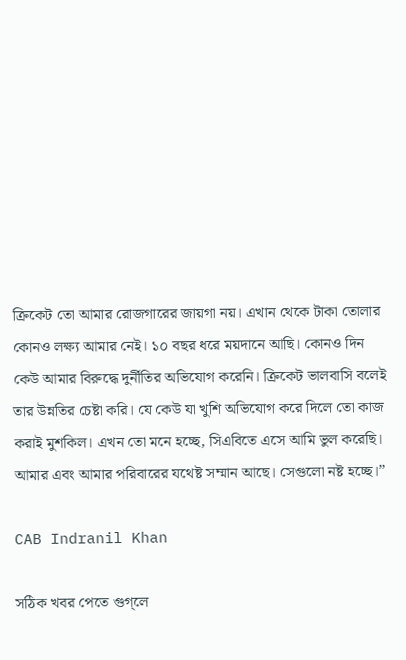ক্রিকেট তো আমার রোজগারের জায়গা নয়। এখান থেকে টাকা তোলার কোনও লক্ষ্য আমার নেই। ১০ বছর ধরে ময়দানে আছি। কোনও দিন কেউ আমার বিরুদ্ধে দুর্নীতির অভিযোগ করেনি। ক্রিকেট ভালবাসি বলেই তার উন্নতির চেষ্টা করি। যে কেউ যা খুশি অভিযোগ করে দিলে তো কাজ করাই মুশকিল। এখন তো মনে হচ্ছে, সিএবিতে এসে আমি ভুল করেছি। আমার এবং আমার পরিবারের যথেষ্ট সম্মান আছে। সেগুলো নষ্ট হচ্ছে।’’

CAB Indranil Khan

সঠিক খবর পেতে গুগ্‌লে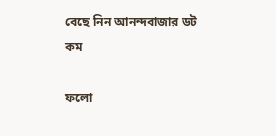বেছে নিন আনন্দবাজার ডট কম

ফলো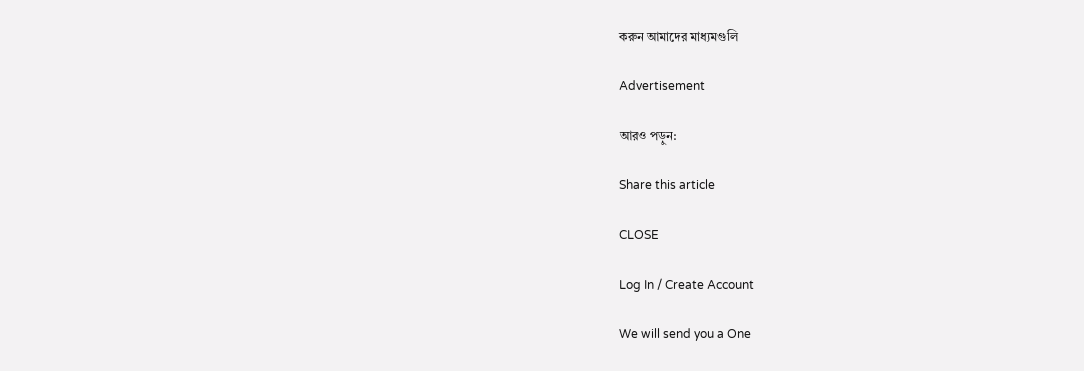করুন আমাদের মাধ্যমগুলি

Advertisement

আরও পড়ুন:

Share this article

CLOSE

Log In / Create Account

We will send you a One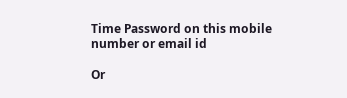Time Password on this mobile number or email id

Or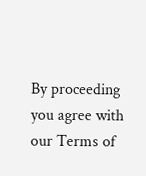By proceeding you agree with our Terms of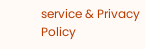service & Privacy Policy